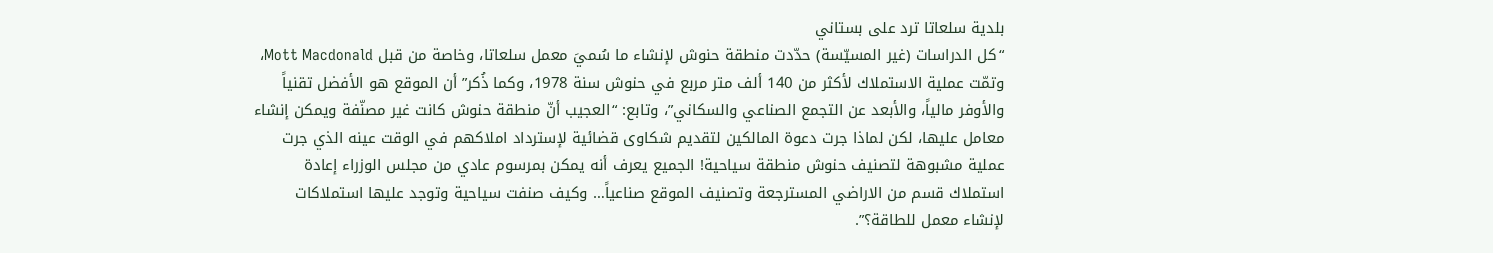بلدية سلعاتا ترد على بستاني
“كل الدراسات (غير المسيّسة) حدّدت منطقة حنوش لإنشاء ما سُميَ معمل سلعاتا، وخاصة من قبل Mott Macdonald، وتمّت عملية الاستملاك لأكثر من 140 ألف متر مربع في حنوش سنة 1978، وكما ذُكر”أن الموقع هو الأفضل تقنياً والأوفر مالياً، والأبعد عن التجمع الصناعي والسكاني”، وتابع: “العجيب أنّ منطقة حنوش كانت غير مصنّفة ويمكن إنشاء معامل عليها، لكن لماذا جرت دعوة المالكين لتقديم شكاوى قضائية لإسترداد املاكهم في الوقت عينه الذي جرت عملية مشبوهة لتصنيف حنوش منطقة سياحية! الجميع يعرف أنه يمكن بمرسوم عادي من مجلس الوزراء إعادة استملاك قسم من الاراضي المسترجعة وتصنيف الموقع صناعياً… وكيف صنفت سياحية وتوجد عليها استملاكات لإنشاء معمل للطاقة؟”.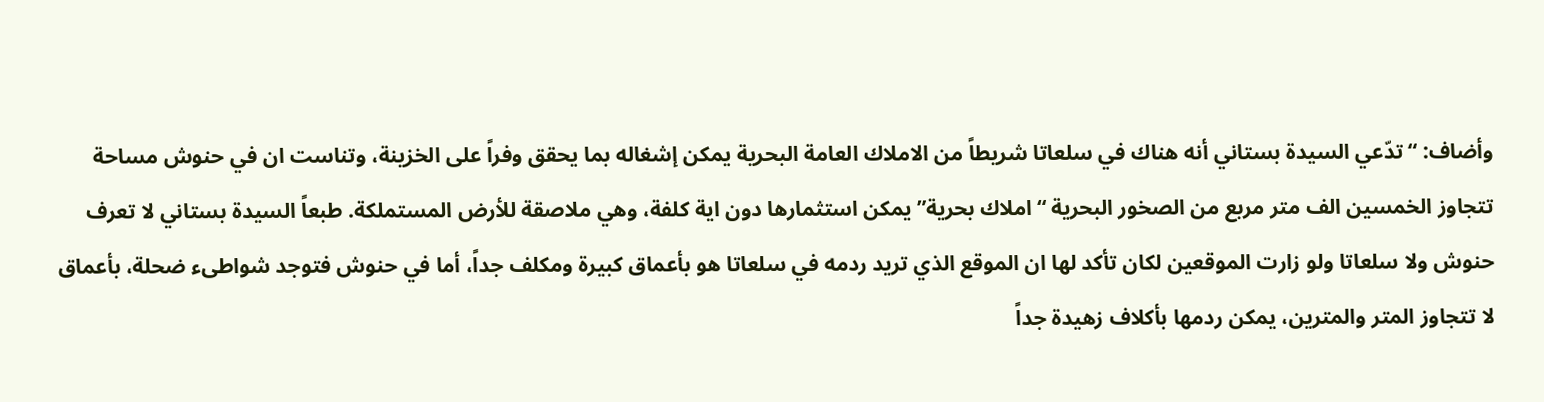وأضاف: “تدّعي السيدة بستاني أنه هناك في سلعاتا شريطاً من الاملاك العامة البحرية يمكن إشغاله بما يحقق وفراً على الخزينة، وتناست ان في حنوش مساحة تتجاوز الخمسين الف متر مربع من الصخور البحرية “املاك بحرية” يمكن استثمارها دون اية كلفة، وهي ملاصقة للأرض المستملكة. طبعاً السيدة بستاني لا تعرف حنوش ولا سلعاتا ولو زارت الموقعين لكان تأكد لها ان الموقع الذي تريد ردمه في سلعاتا هو بأعماق كبيرة ومكلف جداً، أما في حنوش فتوجد شواطىء ضحلة، بأعماق لا تتجاوز المتر والمترين، يمكن ردمها بأكلاف زهيدة جداً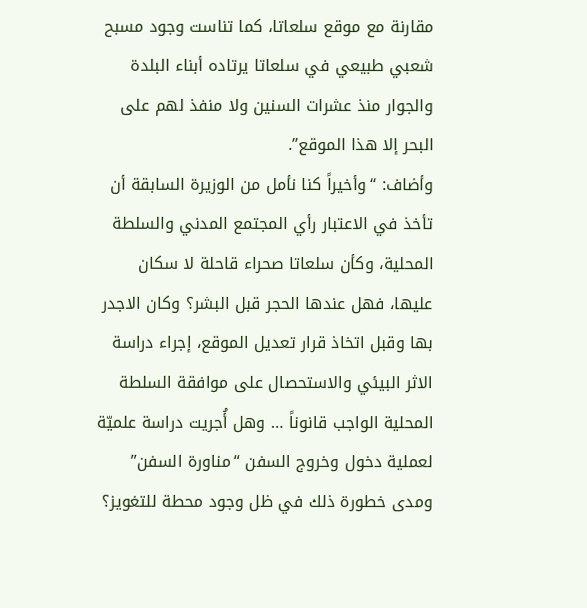مقارنة مع موقع سلعاتا، كما تناست وجود مسبح شعبي طبيعي في سلعاتا يرتاده أبناء البلدة والجوار منذ عشرات السنين ولا منفذ لهم على البحر إلا هذا الموقع”.
وأضاف: “وأخيراً كنا نأمل من الوزيرة السابقة أن تأخذ في الاعتبار رأي المجتمع المدني والسلطة المحلية، وكأن سلعاتا صحراء قاحلة لا سكان عليها، فهل عندها الحجر قبل البشر؟ وكان الاجدر بها وقبل اتخاذ قرار تعديل الموقع، إجراء دراسة الاثر البيئي والاستحصال على موافقة السلطة المحلية الواجب قانوناً … وهل أُجريت دراسة علميّة لعملية دخول وخروج السفن “مناورة السفن” ومدى خطورة ذلك في ظل وجود محطة للتغويز؟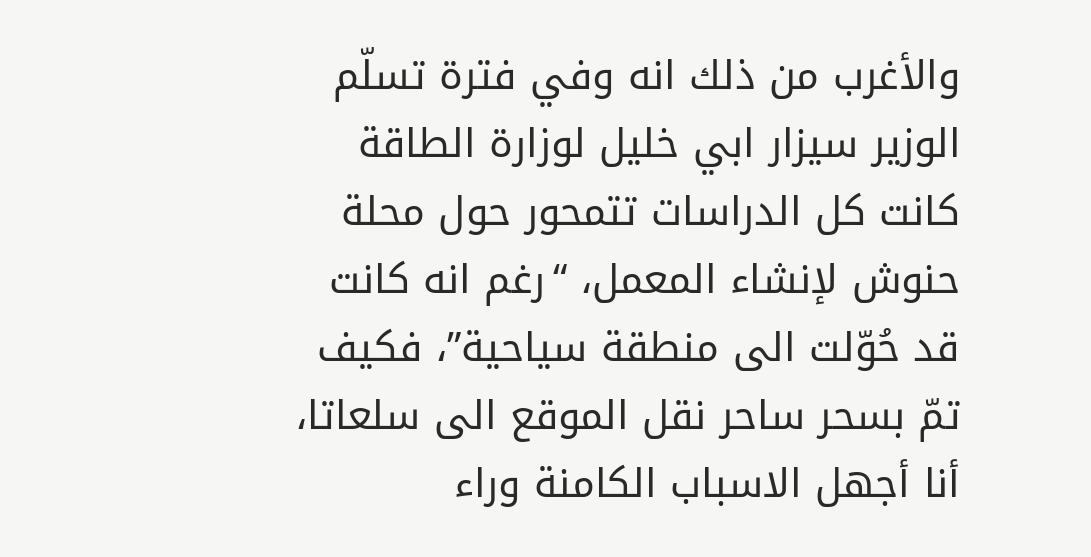والأغرب من ذلك انه وفي فترة تسلّم الوزير سيزار ابي خليل لوزارة الطاقة كانت كل الدراسات تتمحور حول محلة حنوش لإنشاء المعمل، “رغم انه كانت قد حُوّلت الى منطقة سياحية”، فكيف تمّ بسحر ساحر نقل الموقع الى سلعاتا، أنا أجهل الاسباب الكامنة وراء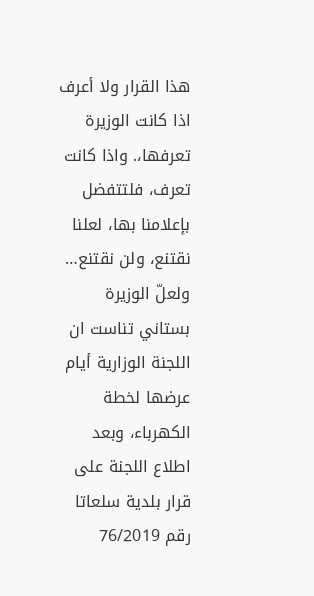هذا القرار ولا أعرف اذا كانت الوزيرة تعرفها،. واذا كانت تعرف، فلتتفضل بإعلامنا بها، لعلنا نقتنع، ولن نقتنع… ولعلّ الوزيرة بستاني تناست ان اللجنة الوزارية أيام عرضها لخطة الكهرباء، وبعد اطلاع اللجنة على قرار بلدية سلعاتا رقم 76/2019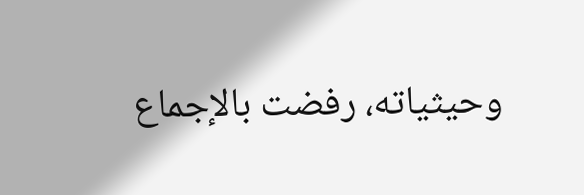وحيثياته، رفضت بالإجماع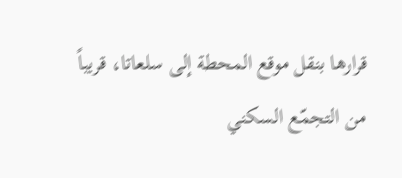قرارها بنقل موقع المحطة إلى سلعاتا، قريباً من التجمّع السكني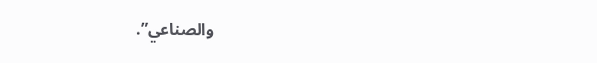والصناعي”.